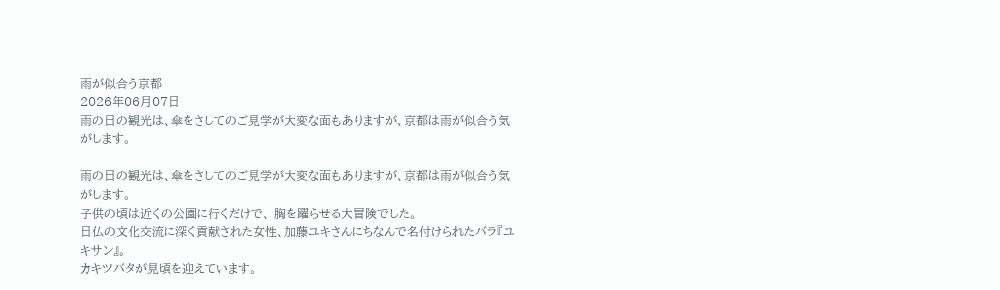雨が似合う京都
2026年06月07日
雨の日の観光は、傘をさしてのご見学が大変な面もありますが、京都は雨が似合う気がします。

雨の日の観光は、傘をさしてのご見学が大変な面もありますが、京都は雨が似合う気がします。
子供の頃は近くの公園に行くだけで、 胸を躍らせる大冒険でした。
日仏の文化交流に深く貢献された女性、加藤ユキさんにちなんで名付けられたバラ『ユキサン』。
カキツバタが見頃を迎えています。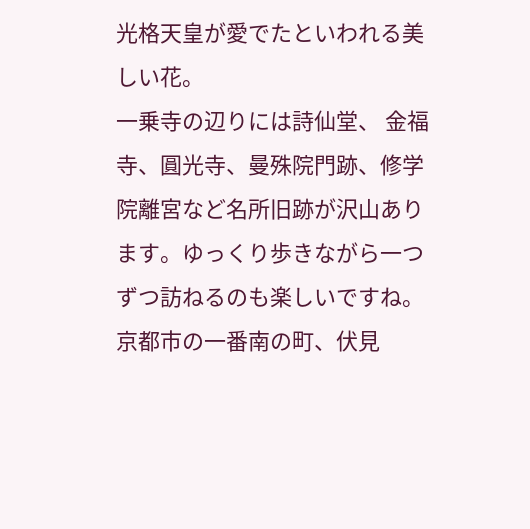光格天皇が愛でたといわれる美しい花。
一乗寺の辺りには詩仙堂、 金福寺、圓光寺、曼殊院門跡、修学院離宮など名所旧跡が沢山あります。ゆっくり歩きながら一つずつ訪ねるのも楽しいですね。
京都市の一番南の町、伏見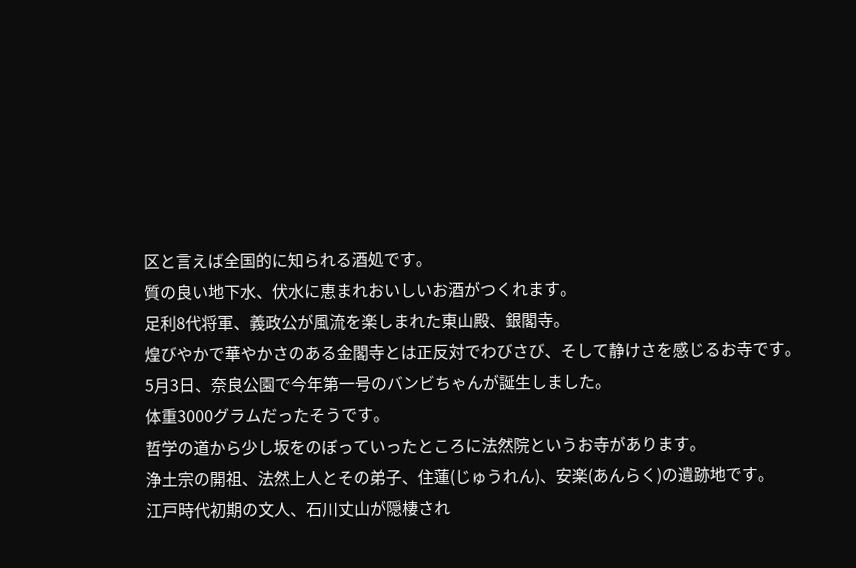区と言えば全国的に知られる酒処です。
質の良い地下水、伏水に恵まれおいしいお酒がつくれます。
足利8代将軍、義政公が風流を楽しまれた東山殿、銀閣寺。
煌びやかで華やかさのある金閣寺とは正反対でわびさび、そして静けさを感じるお寺です。
5月3日、奈良公園で今年第一号のバンビちゃんが誕生しました。
体重3000グラムだったそうです。
哲学の道から少し坂をのぼっていったところに法然院というお寺があります。
浄土宗の開祖、法然上人とその弟子、住蓮(じゅうれん)、安楽(あんらく)の遺跡地です。
江戸時代初期の文人、石川丈山が隠棲され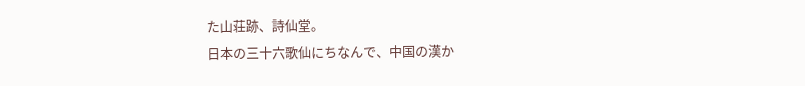た山荘跡、詩仙堂。
日本の三十六歌仙にちなんで、中国の漢か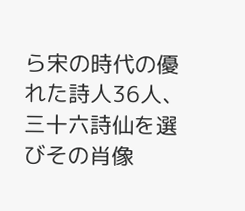ら宋の時代の優れた詩人36人、三十六詩仙を選びその肖像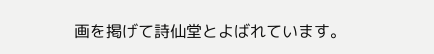画を掲げて詩仙堂とよばれています。